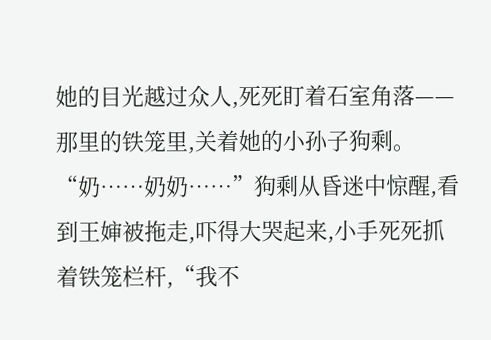她的目光越过众人,死死盯着石室角落——那里的铁笼里,关着她的小孙子狗剩。
“奶……奶奶……”狗剩从昏迷中惊醒,看到王婶被拖走,吓得大哭起来,小手死死抓着铁笼栏杆,“我不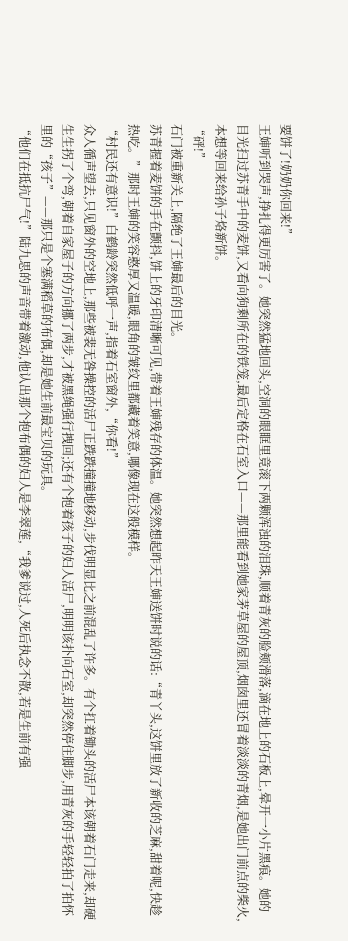要饼了!奶奶你回来!”
王婶听到哭声,挣扎得更厉害了。她突然猛地回头,空洞的眼眶里竟滚下两颗浑浊的泪珠,顺着青灰的脸颊滑落,滴在地上的石板上,晕开一小片黑痕。她的目光扫过苏青手中的麦饼,又看向狗剩所在的铁笼,最后定格在石室入口——那里能看到她家茅草屋的屋顶,烟囱里还冒着淡淡的青烟,是她出门前点的柴火,本想等回来给孙子烙新饼。
“砰!”
石门被重新关上,隔绝了王婶最后的目光。
苏青握着麦饼的手在颤抖,饼上的牙印清晰可见,带着王婶残存的体温。她突然想起昨天王婶送饼时说的话:“青丫头,这饼里放了新收的芝麻,甜着呢,快趁热吃。”那时王婶的笑容憨厚又温暖,眼角的皱纹里都藏着笑意,哪像现在这般模样。
“村民还有意识!”白鹤龄突然低呼一声,指着石室窗外,“你看!”
众人循声望去,只见窗外的空地上,那些被裴无咎操控的活尸正跌跌撞撞地移动,步伐明显比之前混乱了许多。有个扛着锄头的活尸本该朝着石门走来,却硬生生拐了个弯,朝着自家屋子的方向挪了两步,才被黑绳强行拽回;还有个抱着孩子的妇人活尸,明明该扑向石室,却突然停住脚步,用青灰的手轻轻拍了拍怀里的“孩子”——那只是个塞满稻草的布偶,却是她生前最宝贝的玩具。
“他们在抵抗尸气!”陆九思的声音带着激动,他认出那个抱布偶的妇人是李翠莲,“我爹说过,人死后执念不散,若是生前有强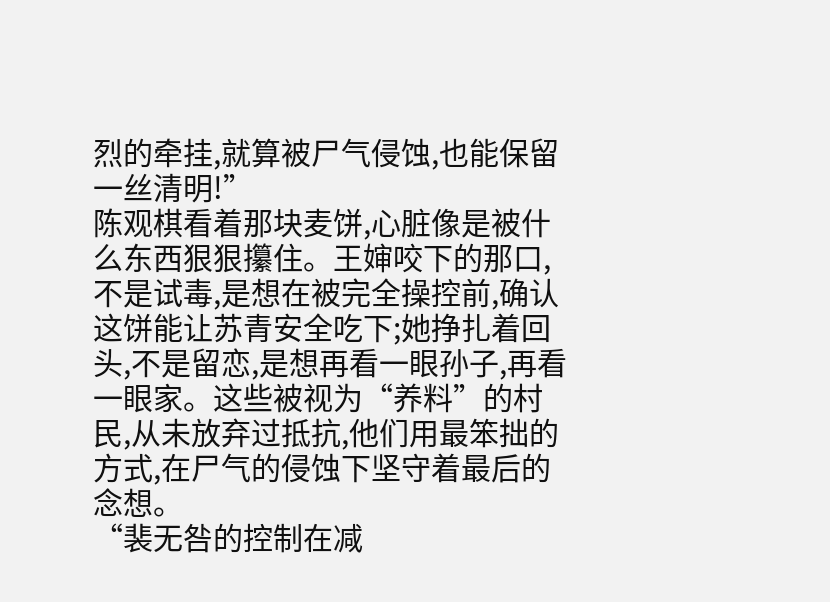烈的牵挂,就算被尸气侵蚀,也能保留一丝清明!”
陈观棋看着那块麦饼,心脏像是被什么东西狠狠攥住。王婶咬下的那口,不是试毒,是想在被完全操控前,确认这饼能让苏青安全吃下;她挣扎着回头,不是留恋,是想再看一眼孙子,再看一眼家。这些被视为“养料”的村民,从未放弃过抵抗,他们用最笨拙的方式,在尸气的侵蚀下坚守着最后的念想。
“裴无咎的控制在减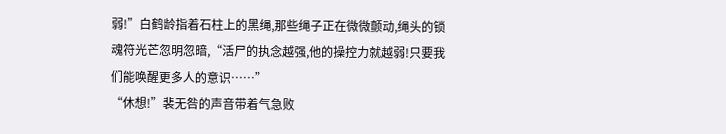弱!”白鹤龄指着石柱上的黑绳,那些绳子正在微微颤动,绳头的锁魂符光芒忽明忽暗,“活尸的执念越强,他的操控力就越弱!只要我们能唤醒更多人的意识……”
“休想!”裴无咎的声音带着气急败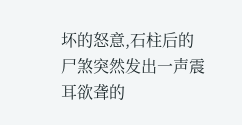坏的怒意,石柱后的尸煞突然发出一声震耳欲聋的